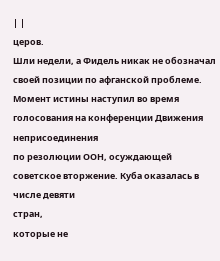| |
церов.
Шли недели, а Фидель никак не обозначал своей позиции по афганской проблеме.
Момент истины наступил во время голосования на конференции Движения
неприсоединения
по резолюции ООН, осуждающей советское вторжение. Куба оказалась в числе девяти
стран,
которые не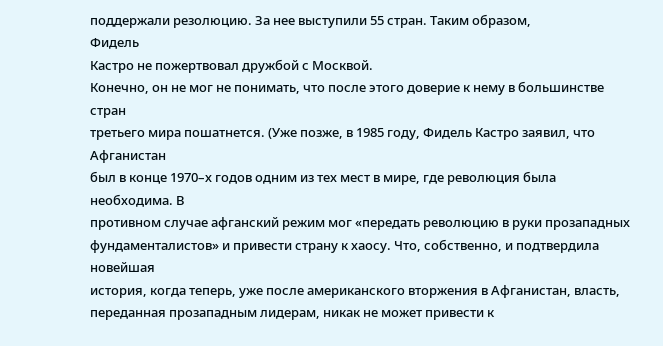поддержали резолюцию. За нее выступили 55 стран. Таким образом,
Фидель
Кастро не пожертвовал дружбой с Москвой.
Конечно, он не мог не понимать, что после этого доверие к нему в большинстве
стран
третьего мира пошатнется. (Уже позже, в 1985 году, Фидель Кастро заявил, что
Афганистан
был в конце 1970–х годов одним из тех мест в мире, где революция была
необходима. В
противном случае афганский режим мог «передать революцию в руки прозападных
фундаменталистов» и привести страну к хаосу. Что, собственно, и подтвердила
новейшая
история, когда теперь, уже после американского вторжения в Афганистан, власть,
переданная прозападным лидерам, никак не может привести к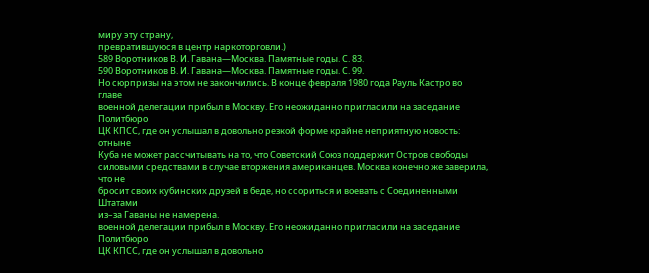миру эту страну,
превратившуюся в центр наркоторговли.)
589 Воротников В. И. Гавана—Москва. Памятные годы. С. 83.
590 Воротников В. И. Гавана—Москва. Памятные годы. С. 99.
Но сюрпризы на этом не закончились. В конце февраля 1980 года Рауль Кастро во
главе
военной делегации прибыл в Москву. Его неожиданно пригласили на заседание
Политбюро
ЦК КПСС, где он услышал в довольно резкой форме крайне неприятную новость:
отныне
Куба не может рассчитывать на то, что Советский Союз поддержит Остров свободы
силовыми средствами в случае вторжения американцев. Москва конечно же заверила,
что не
бросит своих кубинских друзей в беде, но ссориться и воевать с Соединенными
Штатами
из–за Гаваны не намерена.
военной делегации прибыл в Москву. Его неожиданно пригласили на заседание
Политбюро
ЦК КПСС, где он услышал в довольно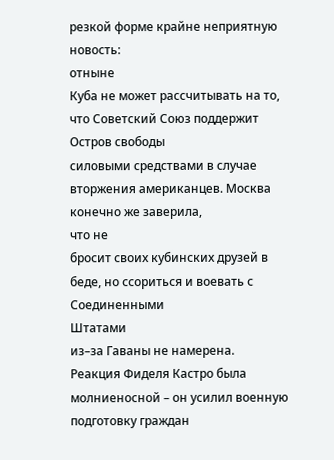резкой форме крайне неприятную новость:
отныне
Куба не может рассчитывать на то, что Советский Союз поддержит Остров свободы
силовыми средствами в случае вторжения американцев. Москва конечно же заверила,
что не
бросит своих кубинских друзей в беде, но ссориться и воевать с Соединенными
Штатами
из–за Гаваны не намерена.
Реакция Фиделя Кастро была молниеносной – он усилил военную подготовку граждан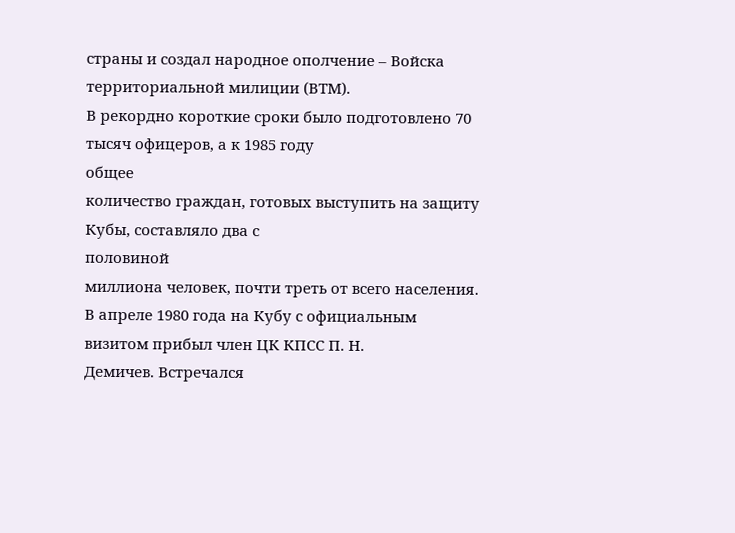страны и создал народное ополчение – Войска территориальной милиции (ВТМ).
В рекордно короткие сроки было подготовлено 70 тысяч офицеров, а к 1985 году
общее
количество граждан, готовых выступить на защиту Кубы, составляло два с
половиной
миллиона человек, почти треть от всего населения.
В апреле 1980 года на Кубу с официальным визитом прибыл член ЦК КПСС П. Н.
Демичев. Встречался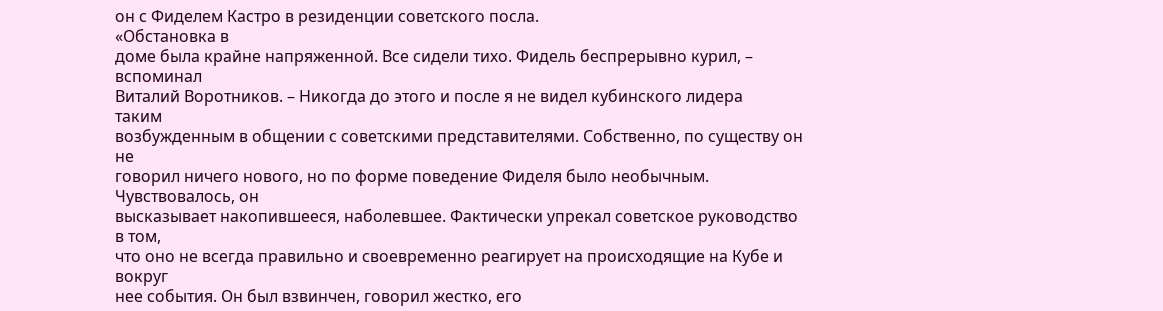он с Фиделем Кастро в резиденции советского посла.
«Обстановка в
доме была крайне напряженной. Все сидели тихо. Фидель беспрерывно курил, –
вспоминал
Виталий Воротников. – Никогда до этого и после я не видел кубинского лидера
таким
возбужденным в общении с советскими представителями. Собственно, по существу он
не
говорил ничего нового, но по форме поведение Фиделя было необычным.
Чувствовалось, он
высказывает накопившееся, наболевшее. Фактически упрекал советское руководство
в том,
что оно не всегда правильно и своевременно реагирует на происходящие на Кубе и
вокруг
нее события. Он был взвинчен, говорил жестко, его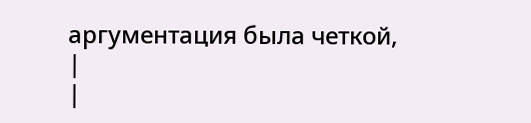аргументация была четкой,
|
|